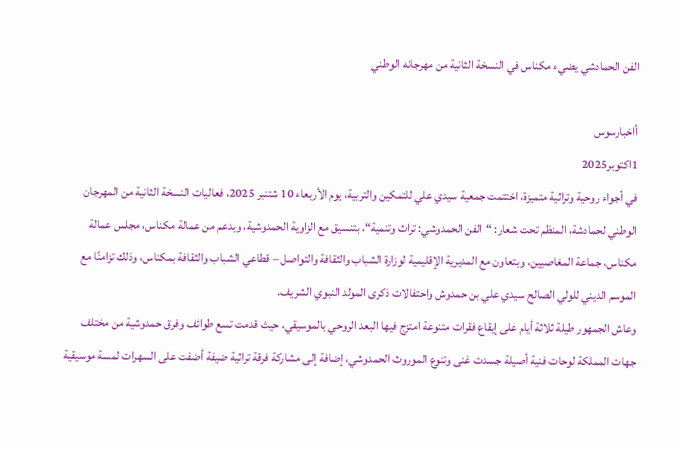الفن الحمادشي يضيء مكناس في النسخة الثانية من مهرجانه الوطني

أاخبارسوس
1اكتوبر2025
في أجواء روحية وتراثية متميزة، اختتمت جمعية سيدي علي للتمكين والتربية، يوم الأربعاء 10 شتنبر 2025، فعاليات النسخة الثانية من المهرجان الوطني لحمادشة، المنظم تحت شعار: “الفن الحمدوشي: تراث وتنمية“، بتنسيق مع الزاوية الحمدوشية، وبدعم من عمالة مكناس، مجلس عمالة مكناس، جماعة المغاصيين، وبتعاون مع المديرية الإقليمية لوزارة الشباب والثقافة والتواصل – قطاعي الشباب والثقافة بمكناس، وذلك تزامنًا مع الموسم الديني للولي الصالح سيدي علي بن حمدوش واحتفالات ذكرى المولد النبوي الشريف.
وعاش الجمهور طيلة ثلاثة أيام على إيقاع فقرات متنوعة امتزج فيها البعد الروحي بالموسيقي، حيث قدمت تسع طوائف وفرق حمدوشية من مختلف جهات المملكة لوحات فنية أصيلة جسدت غنى وتنوع الموروث الحمدوشي، إضافة إلى مشاركة فرقة تراثية ضيفة أضفت على السهرات لمسة موسيقية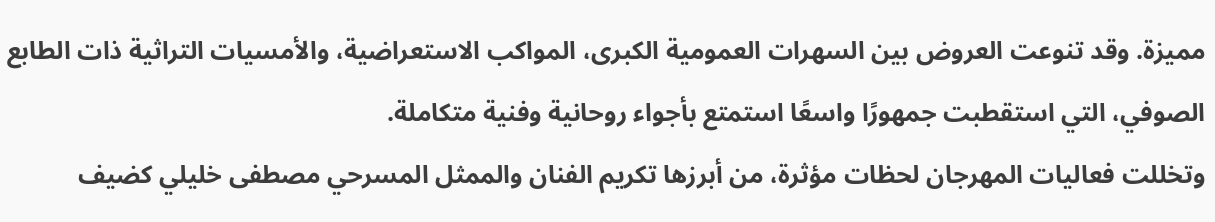مميزة. وقد تنوعت العروض بين السهرات العمومية الكبرى، المواكب الاستعراضية، والأمسيات التراثية ذات الطابع الصوفي، التي استقطبت جمهورًا واسعًا استمتع بأجواء روحانية وفنية متكاملة.
وتخللت فعاليات المهرجان لحظات مؤثرة، من أبرزها تكريم الفنان والممثل المسرحي مصطفى خليلي كضيف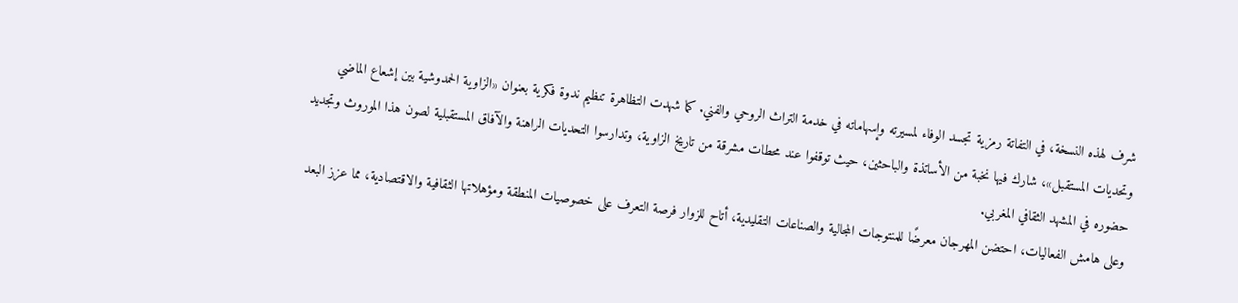شرف لهذه النسخة، في التفاتة رمزية تجسد الوفاء لمسيرته وإسهاماته في خدمة التراث الروحي والفني. كما شهدت التظاهرة تنظيم ندوة فكرية بعنوان «الزاوية الحمدوشية بين إشعاع الماضي وتحديات المستقبل»، شارك فيها نخبة من الأساتذة والباحثين، حيث توقفوا عند محطات مشرقة من تاريخ الزاوية، وتدارسوا التحديات الراهنة والآفاق المستقبلية لصون هذا الموروث وتجديد حضوره في المشهد الثقافي المغربي.
وعلى هامش الفعاليات، احتضن المهرجان معرضًا للمنتوجات المجالية والصناعات التقليدية، أتاح للزوار فرصة التعرف على خصوصيات المنطقة ومؤهلاتها الثقافية والاقتصادية، مما عزز البعد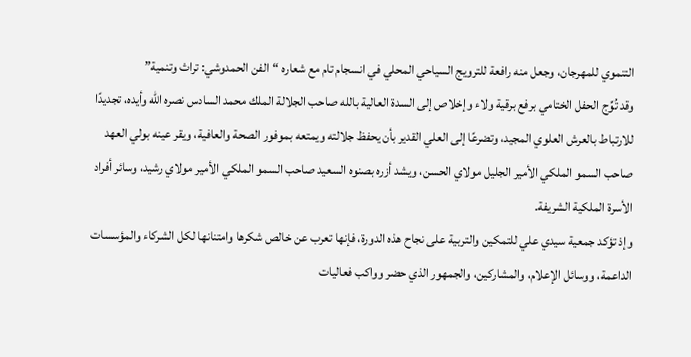التنموي للمهرجان، وجعل منه رافعة للترويج السياحي المحلي في انسجام تام مع شعاره “الفن الحمدوشي: تراث وتنمية”
وقد تُوِّج الحفل الختامي برفع برقية ولاء وإخلاص إلى السدة العالية بالله صاحب الجلالة الملك محمد السادس نصره الله وأيده، تجديدًا للارتباط بالعرش العلوي المجيد، وتضرعًا إلى العلي القدير بأن يحفظ جلالته ويمتعه بموفور الصحة والعافية، ويقر عينه بولي العهد صاحب السمو الملكي الأمير الجليل مولاي الحسن، ويشد أزره بصنوه السعيد صاحب السمو الملكي الأمير مولاي رشيد، وسائر أفراد الأسرة الملكية الشريفة.
وإذ تؤكد جمعية سيدي علي للتمكين والتربية على نجاح هذه الدورة، فإنها تعرب عن خالص شكرها وامتنانها لكل الشركاء والمؤسسات الداعمة، ووسائل الإعلام، والمشاركين، والجمهور الذي حضر وواكب فعاليات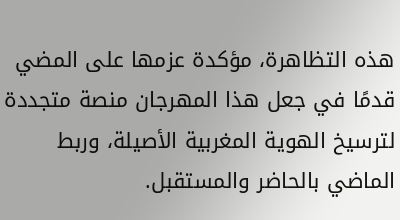هذه التظاهرة، مؤكدة عزمها على المضي قدمًا في جعل هذا المهرجان منصة متجددة لترسيخ الهوية المغربية الأصيلة، وربط الماضي بالحاضر والمستقبل.